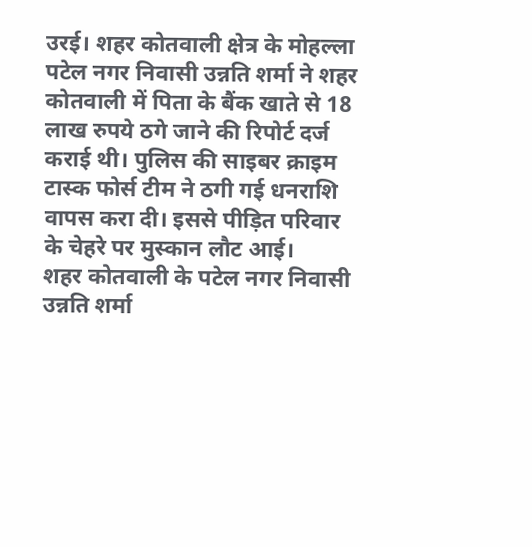उरई। शहर कोतवाली क्षेत्र के मोहल्ला पटेल नगर निवासी उन्नति शर्मा ने शहर कोतवाली में पिता के बैंक खाते से 18 लाख रुपये ठगे जाने की रिपोर्ट दर्ज कराई थी। पुलिस की साइबर क्राइम टास्क फोर्स टीम ने ठगी गई धनराशि वापस करा दी। इससे पीड़ित परिवार के चेहरे पर मुस्कान लौट आई।
शहर कोतवाली के पटेल नगर निवासी उन्नति शर्मा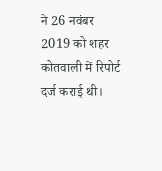ने 26 नवंबर 2019 को शहर कोतवाली में रिपोर्ट दर्ज कराई थी।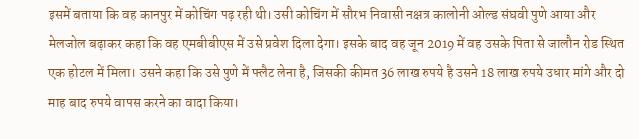इसमें बताया कि वह कानपुर में कोचिंग पढ़ रही थी। उसी कोचिंग में सौरभ निवासी नक्षत्र कालोनी ओल्ड संघवी पुणे आया और मेलजोल बढ़ाकर कहा कि वह एमबीबीएस में उसे प्रवेश दिला देगा। इसके बाद वह जून 2019 में वह उसके पिता से जालौन रोड स्थित एक होटल में मिला। उसने कहा कि उसे पुणे में फ्लैट लेना है, जिसकी कीमत 36 लाख रुपये है उसने 18 लाख रुपये उधार मांगे और दो माह बाद रुपये वापस करने का वादा किया।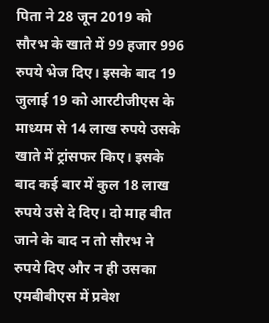पिता ने 28 जून 2019 को सौरभ के खाते में 99 हजार 996 रुपये भेज दिए। इसके बाद 19 जुलाई 19 को आरटीजीएस के माध्यम से 14 लाख रुपये उसके खाते में ट्रांसफर किए। इसके बाद कई बार में कुल 18 लाख रुपये उसे दे दिए। दो माह बीत जाने के बाद न तो सौरभ ने रुपये दिए और न ही उसका एमबीबीएस में प्रवेश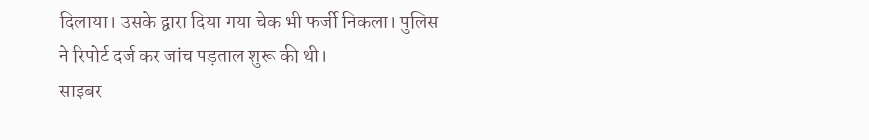दिलाया। उसके द्वारा दिया गया चेक भी फर्जी निकला। पुलिस ने रिपोर्ट दर्ज कर जांच पड़ताल शुरू की थी।
साइबर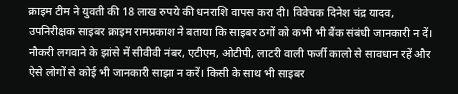क्राइम टीम ने युवती की 18 लाख रुपये की धनराशि वापस करा दी। विवेचक दिनेश चंद्र यादव, उपनिरीक्षक साइबर क्राइम रामप्रकाश ने बताया कि साइबर ठगों को कभी भी बैंक संबंधी जानकारी न दें। नौकरी लगवाने के झांसे में सीवीवी नंबर, एटीएम, ओटीपी, लाटरी वाली फर्जी कालो से सावधान रहें और ऐसे लोगों से कोई भी जानकारी साझा न करें। किसी के साथ भी साइबर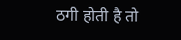ठगी होती है तो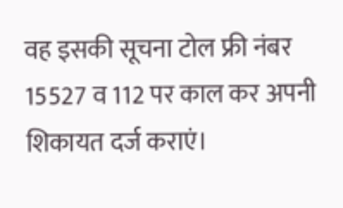वह इसकी सूचना टोल फ्री नंबर 15527 व 112 पर काल कर अपनी शिकायत दर्ज कराएं।